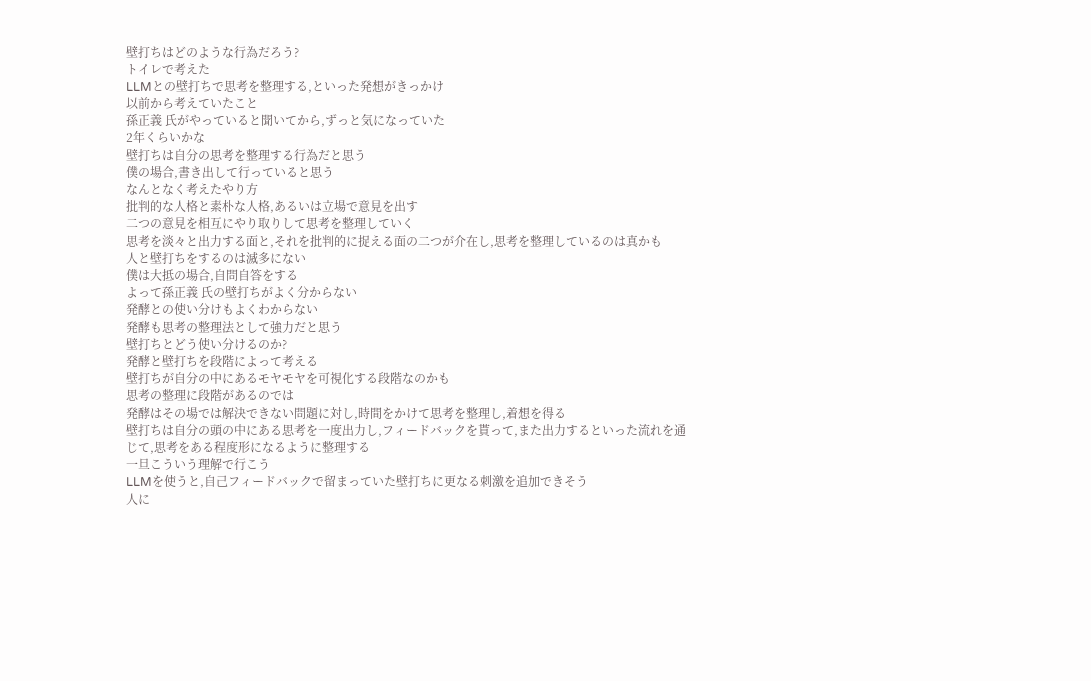壁打ちはどのような行為だろう?
トイレで考えた
LLMとの壁打ちで思考を整理する,といった発想がきっかけ
以前から考えていたこと
孫正義 氏がやっていると聞いてから,ずっと気になっていた
2年くらいかな
壁打ちは自分の思考を整理する行為だと思う
僕の場合,書き出して行っていると思う
なんとなく考えたやり方
批判的な人格と素朴な人格,あるいは立場で意見を出す
二つの意見を相互にやり取りして思考を整理していく
思考を淡々と出力する面と,それを批判的に捉える面の二つが介在し,思考を整理しているのは真かも
人と壁打ちをするのは滅多にない
僕は大抵の場合,自問自答をする
よって孫正義 氏の壁打ちがよく分からない
発酵との使い分けもよくわからない
発酵も思考の整理法として強力だと思う
壁打ちとどう使い分けるのか?
発酵と壁打ちを段階によって考える
壁打ちが自分の中にあるモヤモヤを可視化する段階なのかも
思考の整理に段階があるのでは
発酵はその場では解決できない問題に対し,時間をかけて思考を整理し,着想を得る
壁打ちは自分の頭の中にある思考を一度出力し,フィードバックを貰って,また出力するといった流れを通じて,思考をある程度形になるように整理する
一旦こういう理解で行こう
LLMを使うと,自己フィードバックで留まっていた壁打ちに更なる刺激を追加できそう
人に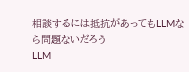相談するには抵抗があってもLLMなら問題ないだろう
LLM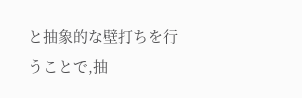と抽象的な壁打ちを行うことで,抽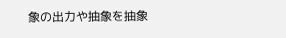象の出力や抽象を抽象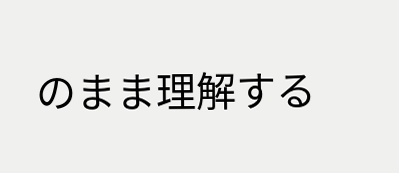のまま理解する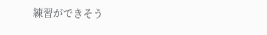練習ができそう